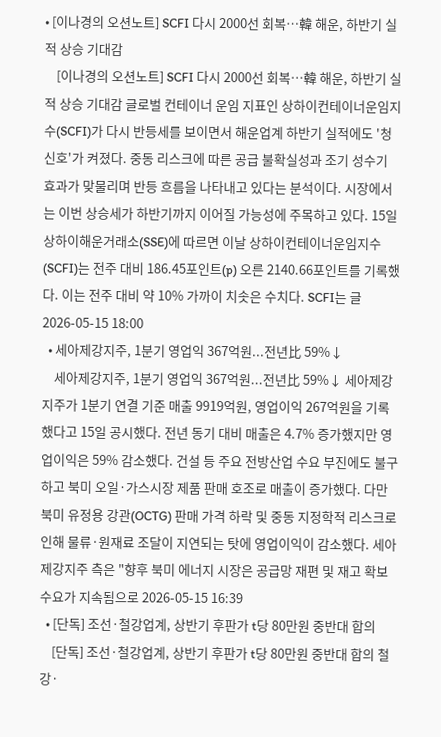• [이나경의 오션노트] SCFI 다시 2000선 회복…韓 해운, 하반기 실적 상승 기대감
    [이나경의 오션노트] SCFI 다시 2000선 회복…韓 해운, 하반기 실적 상승 기대감 글로벌 컨테이너 운임 지표인 상하이컨테이너운임지수(SCFI)가 다시 반등세를 보이면서 해운업계 하반기 실적에도 '청신호'가 켜졌다. 중동 리스크에 따른 공급 불확실성과 조기 성수기 효과가 맞물리며 반등 흐름을 나타내고 있다는 분석이다. 시장에서는 이번 상승세가 하반기까지 이어질 가능성에 주목하고 있다. 15일 상하이해운거래소(SSE)에 따르면 이날 상하이컨테이너운임지수(SCFI)는 전주 대비 186.45포인트(p) 오른 2140.66포인트를 기록했다. 이는 전주 대비 약 10% 가까이 치솟은 수치다. SCFI는 글 2026-05-15 18:00
  • 세아제강지주, 1분기 영업익 367억원...전년比 59%↓
    세아제강지주, 1분기 영업익 367억원...전년比 59%↓ 세아제강지주가 1분기 연결 기준 매출 9919억원, 영업이익 267억원을 기록했다고 15일 공시했다. 전년 동기 대비 매출은 4.7% 증가했지만 영업이익은 59% 감소했다. 건설 등 주요 전방산업 수요 부진에도 불구하고 북미 오일·가스시장 제품 판매 호조로 매출이 증가했다. 다만 북미 유정용 강관(OCTG) 판매 가격 하락 및 중동 지정학적 리스크로 인해 물류·원재료 조달이 지연되는 탓에 영업이익이 감소했다. 세아제강지주 측은 "향후 북미 에너지 시장은 공급망 재편 및 재고 확보 수요가 지속됨으로 2026-05-15 16:39
  • [단독] 조선·철강업계, 상반기 후판가 t당 80만원 중반대 합의
    [단독] 조선·철강업계, 상반기 후판가 t당 80만원 중반대 합의 철강·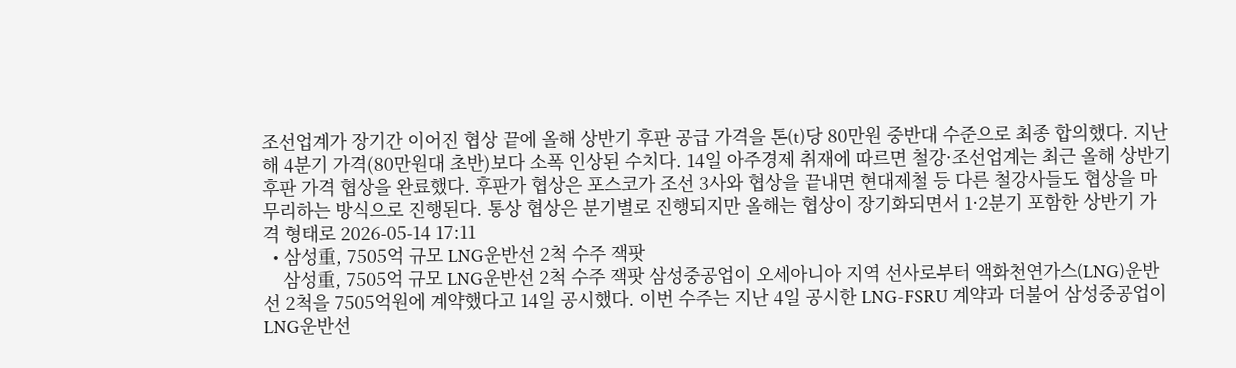조선업계가 장기간 이어진 협상 끝에 올해 상반기 후판 공급 가격을 톤(t)당 80만원 중반대 수준으로 최종 합의했다. 지난해 4분기 가격(80만원대 초반)보다 소폭 인상된 수치다. 14일 아주경제 취재에 따르면 철강·조선업계는 최근 올해 상반기 후판 가격 협상을 완료했다. 후판가 협상은 포스코가 조선 3사와 협상을 끝내면 현대제철 등 다른 철강사들도 협상을 마무리하는 방식으로 진행된다. 통상 협상은 분기별로 진행되지만 올해는 협상이 장기화되면서 1·2분기 포함한 상반기 가격 형태로 2026-05-14 17:11
  • 삼성重, 7505억 규모 LNG운반선 2척 수주 잭팟
    삼성重, 7505억 규모 LNG운반선 2척 수주 잭팟 삼성중공업이 오세아니아 지역 선사로부터 액화천연가스(LNG)운반선 2척을 7505억원에 계약했다고 14일 공시했다. 이번 수주는 지난 4일 공시한 LNG-FSRU 계약과 더불어 삼성중공업이 LNG운반선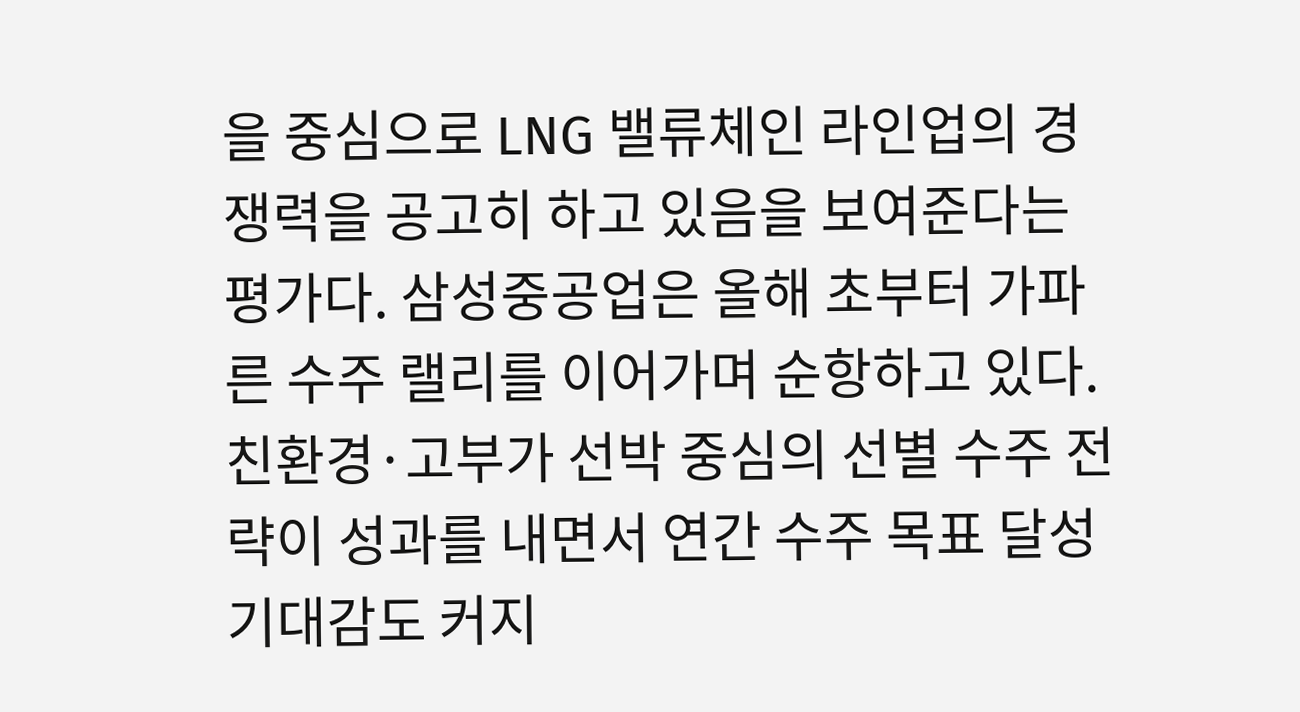을 중심으로 LNG 밸류체인 라인업의 경쟁력을 공고히 하고 있음을 보여준다는 평가다. 삼성중공업은 올해 초부터 가파른 수주 랠리를 이어가며 순항하고 있다. 친환경·고부가 선박 중심의 선별 수주 전략이 성과를 내면서 연간 수주 목표 달성 기대감도 커지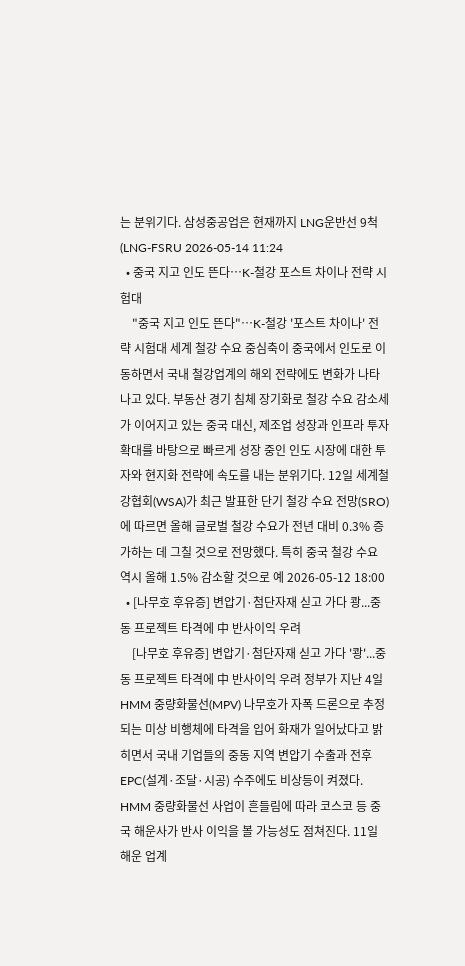는 분위기다. 삼성중공업은 현재까지 LNG운반선 9척(LNG-FSRU 2026-05-14 11:24
  • 중국 지고 인도 뜬다…K-철강 포스트 차이나 전략 시험대
    "중국 지고 인도 뜬다"…K-철강 '포스트 차이나' 전략 시험대 세계 철강 수요 중심축이 중국에서 인도로 이동하면서 국내 철강업계의 해외 전략에도 변화가 나타나고 있다. 부동산 경기 침체 장기화로 철강 수요 감소세가 이어지고 있는 중국 대신, 제조업 성장과 인프라 투자 확대를 바탕으로 빠르게 성장 중인 인도 시장에 대한 투자와 현지화 전략에 속도를 내는 분위기다. 12일 세계철강협회(WSA)가 최근 발표한 단기 철강 수요 전망(SRO)에 따르면 올해 글로벌 철강 수요가 전년 대비 0.3% 증가하는 데 그칠 것으로 전망했다. 특히 중국 철강 수요 역시 올해 1.5% 감소할 것으로 예 2026-05-12 18:00
  • [나무호 후유증] 변압기·첨단자재 싣고 가다 쾅...중동 프로젝트 타격에 中 반사이익 우려
    [나무호 후유증] 변압기·첨단자재 싣고 가다 '쾅'...중동 프로젝트 타격에 中 반사이익 우려 정부가 지난 4일 HMM 중량화물선(MPV) 나무호가 자폭 드론으로 추정되는 미상 비행체에 타격을 입어 화재가 일어났다고 밝히면서 국내 기업들의 중동 지역 변압기 수출과 전후 EPC(설계·조달·시공) 수주에도 비상등이 켜졌다. HMM 중량화물선 사업이 흔들림에 따라 코스코 등 중국 해운사가 반사 이익을 볼 가능성도 점쳐진다. 11일 해운 업계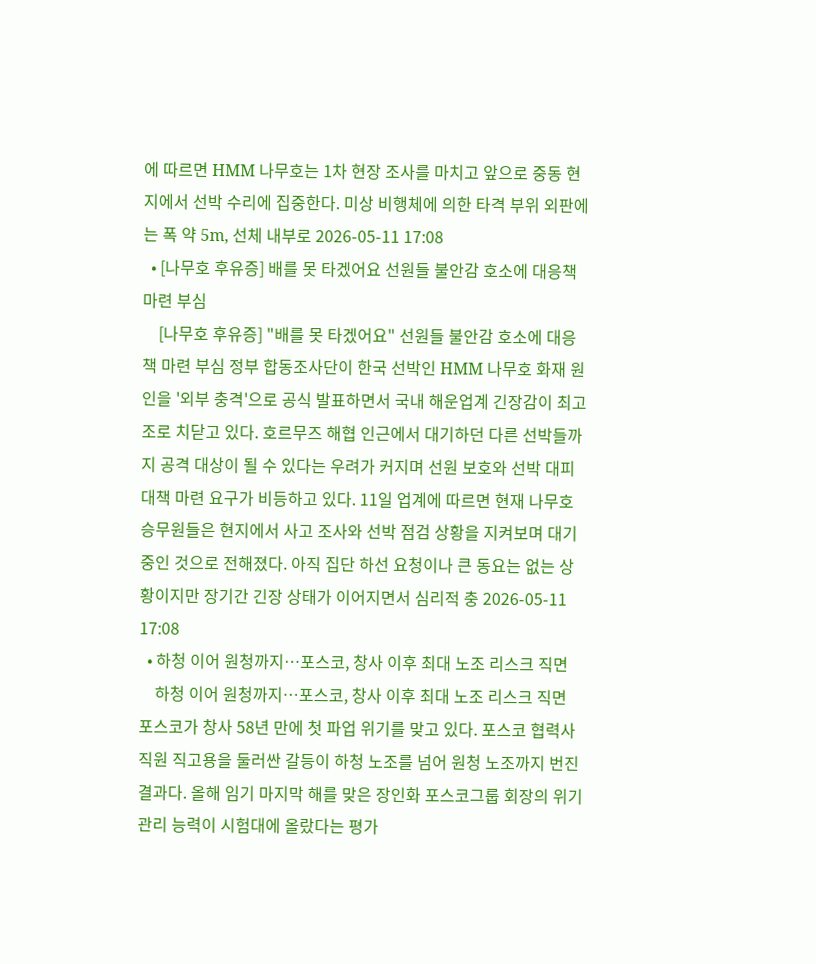에 따르면 HMM 나무호는 1차 현장 조사를 마치고 앞으로 중동 현지에서 선박 수리에 집중한다. 미상 비행체에 의한 타격 부위 외판에는 폭 약 5m, 선체 내부로 2026-05-11 17:08
  • [나무호 후유증] 배를 못 타겠어요 선원들 불안감 호소에 대응책 마련 부심
    [나무호 후유증] "배를 못 타겠어요" 선원들 불안감 호소에 대응책 마련 부심 정부 합동조사단이 한국 선박인 HMM 나무호 화재 원인을 '외부 충격'으로 공식 발표하면서 국내 해운업계 긴장감이 최고조로 치닫고 있다. 호르무즈 해협 인근에서 대기하던 다른 선박들까지 공격 대상이 될 수 있다는 우려가 커지며 선원 보호와 선박 대피 대책 마련 요구가 비등하고 있다. 11일 업계에 따르면 현재 나무호 승무원들은 현지에서 사고 조사와 선박 점검 상황을 지켜보며 대기 중인 것으로 전해졌다. 아직 집단 하선 요청이나 큰 동요는 없는 상황이지만 장기간 긴장 상태가 이어지면서 심리적 충 2026-05-11 17:08
  • 하청 이어 원청까지…포스코, 창사 이후 최대 노조 리스크 직면
    하청 이어 원청까지…포스코, 창사 이후 최대 노조 리스크 직면 포스코가 창사 58년 만에 첫 파업 위기를 맞고 있다. 포스코 협력사 직원 직고용을 둘러싼 갈등이 하청 노조를 넘어 원청 노조까지 번진 결과다. 올해 임기 마지막 해를 맞은 장인화 포스코그룹 회장의 위기관리 능력이 시험대에 올랐다는 평가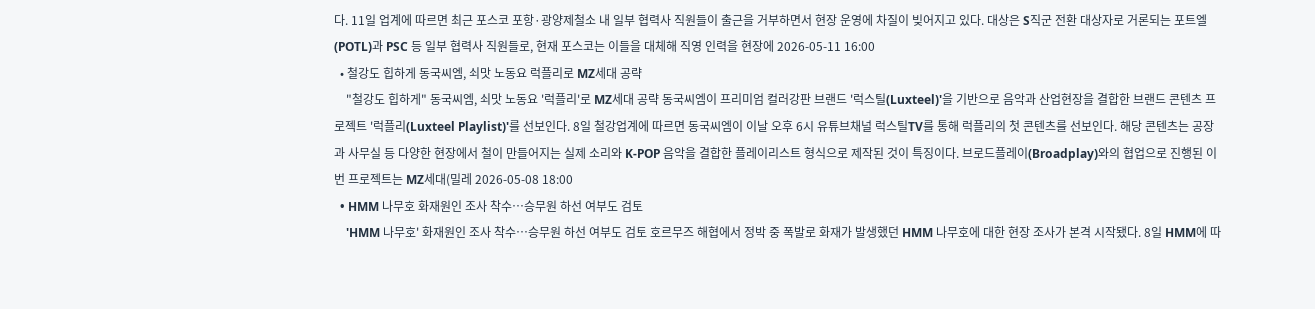다. 11일 업계에 따르면 최근 포스코 포항·광양제철소 내 일부 협력사 직원들이 출근을 거부하면서 현장 운영에 차질이 빚어지고 있다. 대상은 S직군 전환 대상자로 거론되는 포트엘(POTL)과 PSC 등 일부 협력사 직원들로, 현재 포스코는 이들을 대체해 직영 인력을 현장에 2026-05-11 16:00
  • 철강도 힙하게 동국씨엠, 쇠맛 노동요 럭플리로 MZ세대 공략
    "철강도 힙하게" 동국씨엠, 쇠맛 노동요 '럭플리'로 MZ세대 공략 동국씨엠이 프리미엄 컬러강판 브랜드 '럭스틸(Luxteel)'을 기반으로 음악과 산업현장을 결합한 브랜드 콘텐츠 프로젝트 '럭플리(Luxteel Playlist)'를 선보인다. 8일 철강업계에 따르면 동국씨엠이 이날 오후 6시 유튜브채널 럭스틸TV를 통해 럭플리의 첫 콘텐츠를 선보인다. 해당 콘텐츠는 공장과 사무실 등 다양한 현장에서 철이 만들어지는 실제 소리와 K-POP 음악을 결합한 플레이리스트 형식으로 제작된 것이 특징이다. 브로드플레이(Broadplay)와의 협업으로 진행된 이번 프로젝트는 MZ세대(밀레 2026-05-08 18:00
  • HMM 나무호 화재원인 조사 착수…승무원 하선 여부도 검토
    'HMM 나무호' 화재원인 조사 착수…승무원 하선 여부도 검토 호르무즈 해협에서 정박 중 폭발로 화재가 발생했던 HMM 나무호에 대한 현장 조사가 본격 시작됐다. 8일 HMM에 따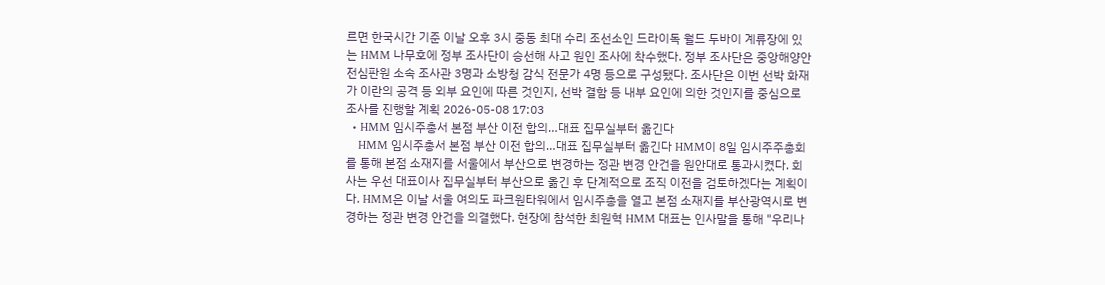르면 한국시간 기준 이날 오후 3시 중동 최대 수리 조선소인 드라이독 월드 두바이 계류장에 있는 HMM 나무호에 정부 조사단이 승선해 사고 원인 조사에 착수했다. 정부 조사단은 중앙해양안전심판원 소속 조사관 3명과 소방청 감식 전문가 4명 등으로 구성됐다. 조사단은 이번 선박 화재가 이란의 공격 등 외부 요인에 따른 것인지, 선박 결함 등 내부 요인에 의한 것인지를 중심으로 조사를 진행할 계획 2026-05-08 17:03
  • HMM 임시주총서 본점 부산 이전 합의…대표 집무실부터 옮긴다
    HMM 임시주총서 본점 부산 이전 합의…대표 집무실부터 옮긴다 HMM이 8일 임시주주총회를 통해 본점 소재지를 서울에서 부산으로 변경하는 정관 변경 안건을 원안대로 통과시켰다. 회사는 우선 대표이사 집무실부터 부산으로 옮긴 후 단계적으로 조직 이전을 검토하겠다는 계획이다. HMM은 이날 서울 여의도 파크원타워에서 임시주총을 열고 본점 소재지를 부산광역시로 변경하는 정관 변경 안건을 의결했다. 현장에 참석한 최원혁 HMM 대표는 인사말을 통해 "우리나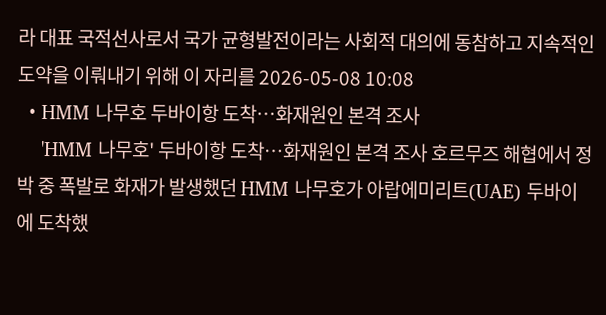라 대표 국적선사로서 국가 균형발전이라는 사회적 대의에 동참하고 지속적인 도약을 이뤄내기 위해 이 자리를 2026-05-08 10:08
  • HMM 나무호 두바이항 도착…화재원인 본격 조사
    'HMM 나무호' 두바이항 도착…화재원인 본격 조사 호르무즈 해협에서 정박 중 폭발로 화재가 발생했던 HMM 나무호가 아랍에미리트(UAE) 두바이에 도착했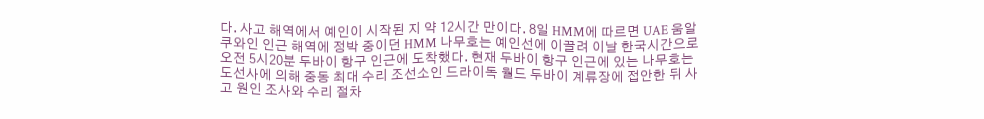다. 사고 해역에서 예인이 시작된 지 약 12시간 만이다. 8일 HMM에 따르면 UAE 움알쿠와인 인근 해역에 정박 중이던 HMM 나무호는 예인선에 이끌려 이날 한국시간으로 오전 5시20분 두바이 항구 인근에 도착했다. 현재 두바이 항구 인근에 있는 나무호는 도선사에 의해 중동 최대 수리 조선소인 드라이독 월드 두바이 계류장에 접안한 뒤 사고 원인 조사와 수리 절차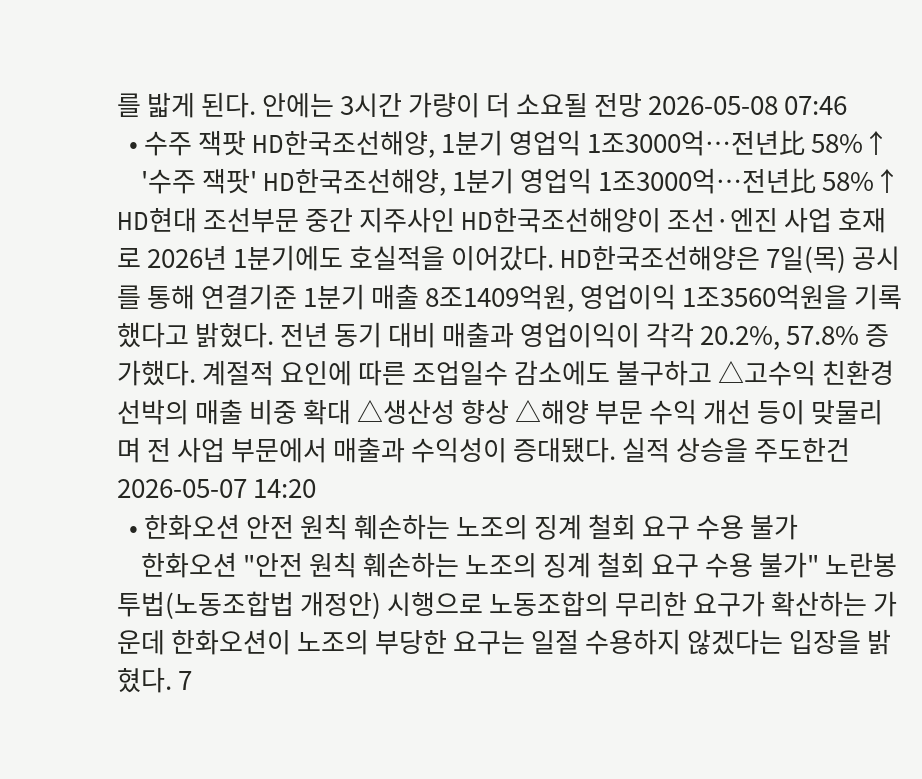를 밟게 된다. 안에는 3시간 가량이 더 소요될 전망 2026-05-08 07:46
  • 수주 잭팟 HD한국조선해양, 1분기 영업익 1조3000억…전년比 58%↑
    '수주 잭팟' HD한국조선해양, 1분기 영업익 1조3000억…전년比 58%↑ HD현대 조선부문 중간 지주사인 HD한국조선해양이 조선·엔진 사업 호재로 2026년 1분기에도 호실적을 이어갔다. HD한국조선해양은 7일(목) 공시를 통해 연결기준 1분기 매출 8조1409억원, 영업이익 1조3560억원을 기록했다고 밝혔다. 전년 동기 대비 매출과 영업이익이 각각 20.2%, 57.8% 증가했다. 계절적 요인에 따른 조업일수 감소에도 불구하고 △고수익 친환경 선박의 매출 비중 확대 △생산성 향상 △해양 부문 수익 개선 등이 맞물리며 전 사업 부문에서 매출과 수익성이 증대됐다. 실적 상승을 주도한건 2026-05-07 14:20
  • 한화오션 안전 원칙 훼손하는 노조의 징계 철회 요구 수용 불가
    한화오션 "안전 원칙 훼손하는 노조의 징계 철회 요구 수용 불가" 노란봉투법(노동조합법 개정안) 시행으로 노동조합의 무리한 요구가 확산하는 가운데 한화오션이 노조의 부당한 요구는 일절 수용하지 않겠다는 입장을 밝혔다. 7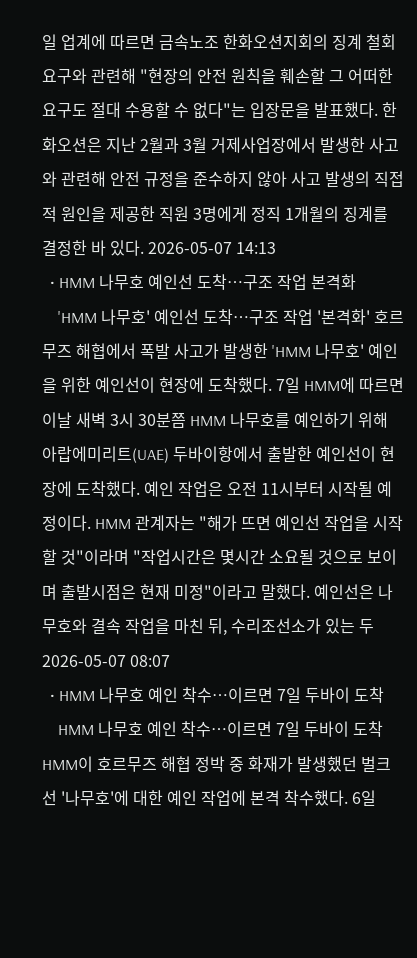일 업계에 따르면 금속노조 한화오션지회의 징계 철회 요구와 관련해 "현장의 안전 원칙을 훼손할 그 어떠한 요구도 절대 수용할 수 없다"는 입장문을 발표했다. 한화오션은 지난 2월과 3월 거제사업장에서 발생한 사고와 관련해 안전 규정을 준수하지 않아 사고 발생의 직접적 원인을 제공한 직원 3명에게 정직 1개월의 징계를 결정한 바 있다. 2026-05-07 14:13
  • HMM 나무호 예인선 도착…구조 작업 본격화
    'HMM 나무호' 예인선 도착…구조 작업 '본격화' 호르무즈 해협에서 폭발 사고가 발생한 'HMM 나무호' 예인을 위한 예인선이 현장에 도착했다. 7일 HMM에 따르면 이날 새벽 3시 30분쯤 HMM 나무호를 예인하기 위해 아랍에미리트(UAE) 두바이항에서 출발한 예인선이 현장에 도착했다. 예인 작업은 오전 11시부터 시작될 예정이다. HMM 관계자는 "해가 뜨면 예인선 작업을 시작할 것"이라며 "작업시간은 몇시간 소요될 것으로 보이며 출발시점은 현재 미정"이라고 말했다. 예인선은 나무호와 결속 작업을 마친 뒤, 수리조선소가 있는 두 2026-05-07 08:07
  • HMM 나무호 예인 착수…이르면 7일 두바이 도착
    HMM 나무호 예인 착수…이르면 7일 두바이 도착 HMM이 호르무즈 해협 정박 중 화재가 발생했던 벌크선 '나무호'에 대한 예인 작업에 본격 착수했다. 6일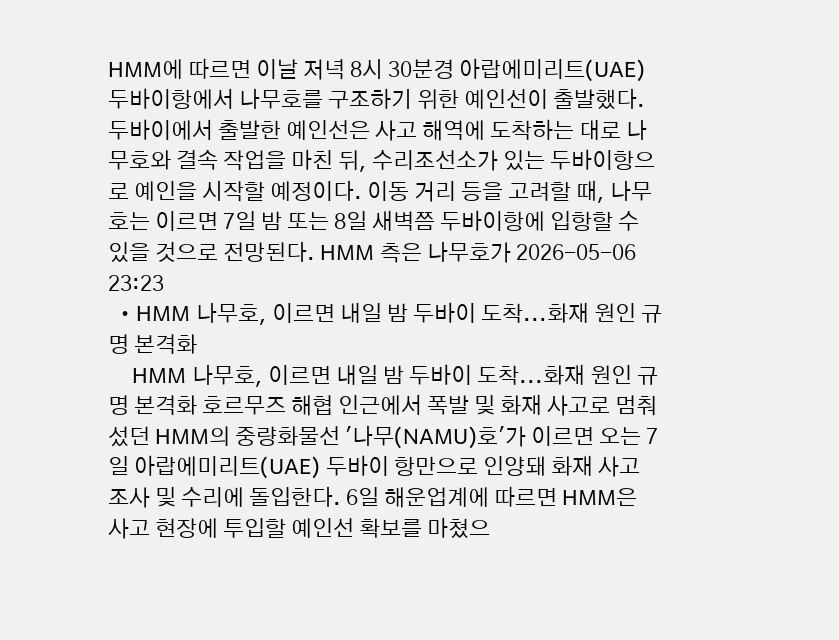HMM에 따르면 이날 저녁 8시 30분경 아랍에미리트(UAE) 두바이항에서 나무호를 구조하기 위한 예인선이 출발했다. 두바이에서 출발한 예인선은 사고 해역에 도착하는 대로 나무호와 결속 작업을 마친 뒤, 수리조선소가 있는 두바이항으로 예인을 시작할 예정이다. 이동 거리 등을 고려할 때, 나무호는 이르면 7일 밤 또는 8일 새벽쯤 두바이항에 입항할 수 있을 것으로 전망된다. HMM 측은 나무호가 2026-05-06 23:23
  • HMM 나무호, 이르면 내일 밤 두바이 도착...화재 원인 규명 본격화
    HMM 나무호, 이르면 내일 밤 두바이 도착...화재 원인 규명 본격화 호르무즈 해협 인근에서 폭발 및 화재 사고로 멈춰 섰던 HMM의 중량화물선 '나무(NAMU)호'가 이르면 오는 7일 아랍에미리트(UAE) 두바이 항만으로 인양돼 화재 사고 조사 및 수리에 돌입한다. 6일 해운업계에 따르면 HMM은 사고 현장에 투입할 예인선 확보를 마쳤으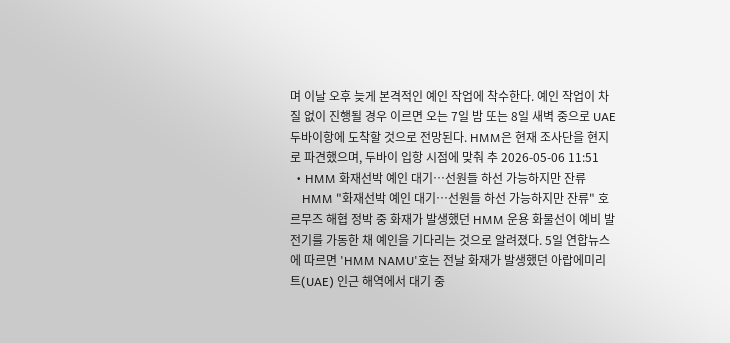며 이날 오후 늦게 본격적인 예인 작업에 착수한다. 예인 작업이 차질 없이 진행될 경우 이르면 오는 7일 밤 또는 8일 새벽 중으로 UAE 두바이항에 도착할 것으로 전망된다. HMM은 현재 조사단을 현지로 파견했으며, 두바이 입항 시점에 맞춰 추 2026-05-06 11:51
  • HMM 화재선박 예인 대기…선원들 하선 가능하지만 잔류
    HMM "화재선박 예인 대기…선원들 하선 가능하지만 잔류" 호르무즈 해협 정박 중 화재가 발생했던 HMM 운용 화물선이 예비 발전기를 가동한 채 예인을 기다리는 것으로 알려졌다. 5일 연합뉴스에 따르면 'HMM NAMU'호는 전날 화재가 발생했던 아랍에미리트(UAE) 인근 해역에서 대기 중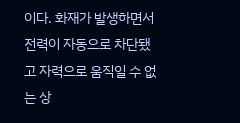이다. 화재가 발생하면서 전력이 자동으로 차단됐고 자력으로 움직일 수 없는 상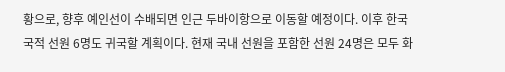황으로, 향후 예인선이 수배되면 인근 두바이항으로 이동할 예정이다. 이후 한국 국적 선원 6명도 귀국할 계획이다. 현재 국내 선원을 포함한 선원 24명은 모두 화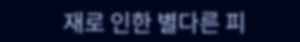재로 인한 별다른 피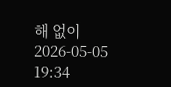해 없이 2026-05-05 19:34